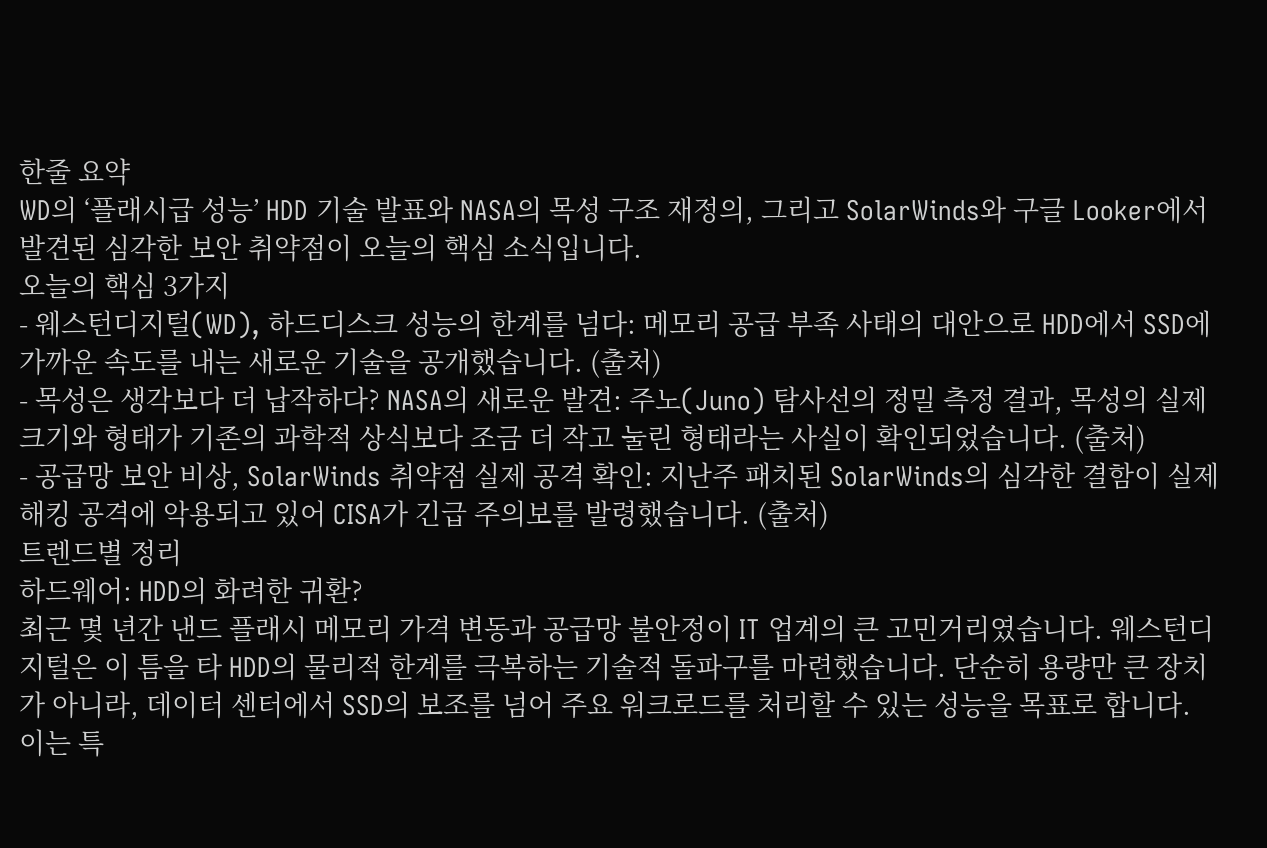한줄 요약
WD의 ‘플래시급 성능’ HDD 기술 발표와 NASA의 목성 구조 재정의, 그리고 SolarWinds와 구글 Looker에서 발견된 심각한 보안 취약점이 오늘의 핵심 소식입니다.
오늘의 핵심 3가지
- 웨스턴디지털(WD), 하드디스크 성능의 한계를 넘다: 메모리 공급 부족 사태의 대안으로 HDD에서 SSD에 가까운 속도를 내는 새로운 기술을 공개했습니다. (출처)
- 목성은 생각보다 더 납작하다? NASA의 새로운 발견: 주노(Juno) 탐사선의 정밀 측정 결과, 목성의 실제 크기와 형태가 기존의 과학적 상식보다 조금 더 작고 눌린 형태라는 사실이 확인되었습니다. (출처)
- 공급망 보안 비상, SolarWinds 취약점 실제 공격 확인: 지난주 패치된 SolarWinds의 심각한 결함이 실제 해킹 공격에 악용되고 있어 CISA가 긴급 주의보를 발령했습니다. (출처)
트렌드별 정리
하드웨어: HDD의 화려한 귀환?
최근 몇 년간 낸드 플래시 메모리 가격 변동과 공급망 불안정이 IT 업계의 큰 고민거리였습니다. 웨스턴디지털은 이 틈을 타 HDD의 물리적 한계를 극복하는 기술적 돌파구를 마련했습니다. 단순히 용량만 큰 장치가 아니라, 데이터 센터에서 SSD의 보조를 넘어 주요 워크로드를 처리할 수 있는 성능을 목표로 합니다. 이는 특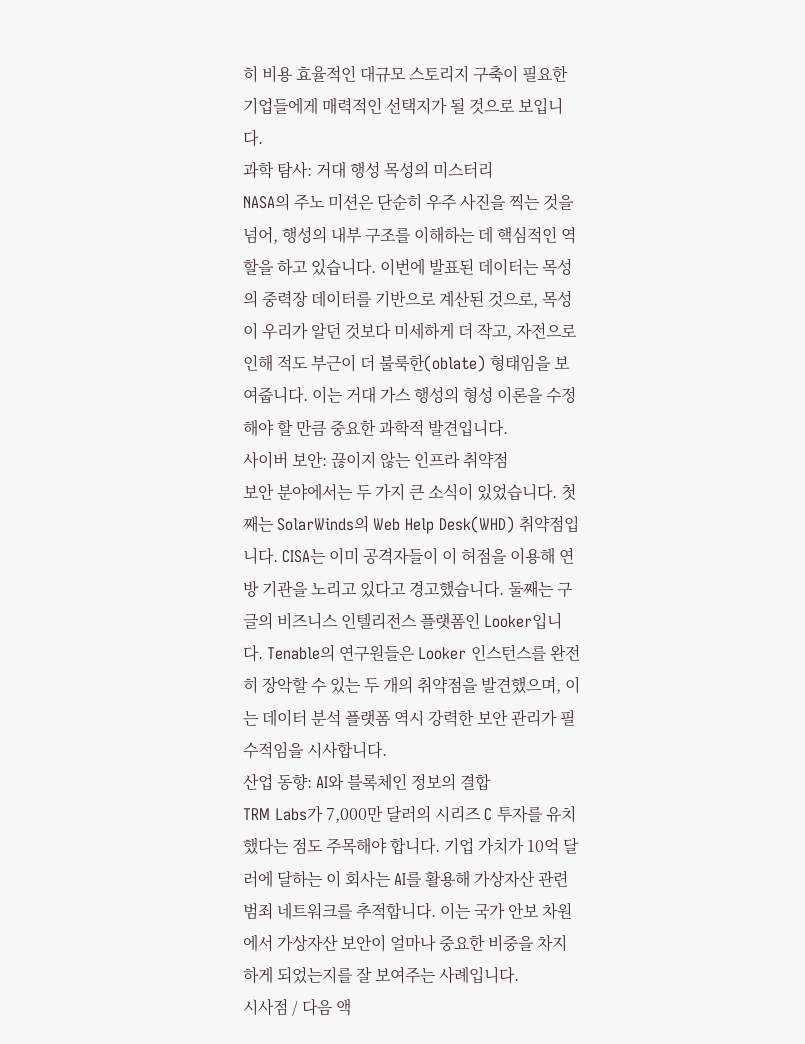히 비용 효율적인 대규모 스토리지 구축이 필요한 기업들에게 매력적인 선택지가 될 것으로 보입니다.
과학 탐사: 거대 행성 목성의 미스터리
NASA의 주노 미션은 단순히 우주 사진을 찍는 것을 넘어, 행성의 내부 구조를 이해하는 데 핵심적인 역할을 하고 있습니다. 이번에 발표된 데이터는 목성의 중력장 데이터를 기반으로 계산된 것으로, 목성이 우리가 알던 것보다 미세하게 더 작고, 자전으로 인해 적도 부근이 더 불룩한(oblate) 형태임을 보여줍니다. 이는 거대 가스 행성의 형성 이론을 수정해야 할 만큼 중요한 과학적 발견입니다.
사이버 보안: 끊이지 않는 인프라 취약점
보안 분야에서는 두 가지 큰 소식이 있었습니다. 첫째는 SolarWinds의 Web Help Desk(WHD) 취약점입니다. CISA는 이미 공격자들이 이 허점을 이용해 연방 기관을 노리고 있다고 경고했습니다. 둘째는 구글의 비즈니스 인텔리전스 플랫폼인 Looker입니다. Tenable의 연구원들은 Looker 인스턴스를 완전히 장악할 수 있는 두 개의 취약점을 발견했으며, 이는 데이터 분석 플랫폼 역시 강력한 보안 관리가 필수적임을 시사합니다.
산업 동향: AI와 블록체인 정보의 결합
TRM Labs가 7,000만 달러의 시리즈 C 투자를 유치했다는 점도 주목해야 합니다. 기업 가치가 10억 달러에 달하는 이 회사는 AI를 활용해 가상자산 관련 범죄 네트워크를 추적합니다. 이는 국가 안보 차원에서 가상자산 보안이 얼마나 중요한 비중을 차지하게 되었는지를 잘 보여주는 사례입니다.
시사점 / 다음 액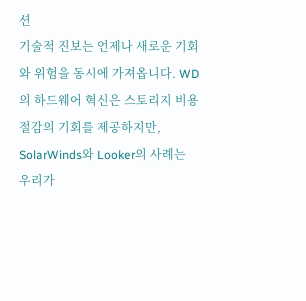션
기술적 진보는 언제나 새로운 기회와 위험을 동시에 가져옵니다. WD의 하드웨어 혁신은 스토리지 비용 절감의 기회를 제공하지만, SolarWinds와 Looker의 사례는 우리가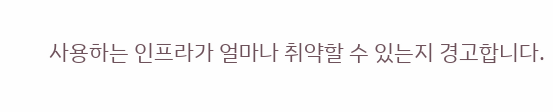사용하는 인프라가 얼마나 취약할 수 있는지 경고합니다.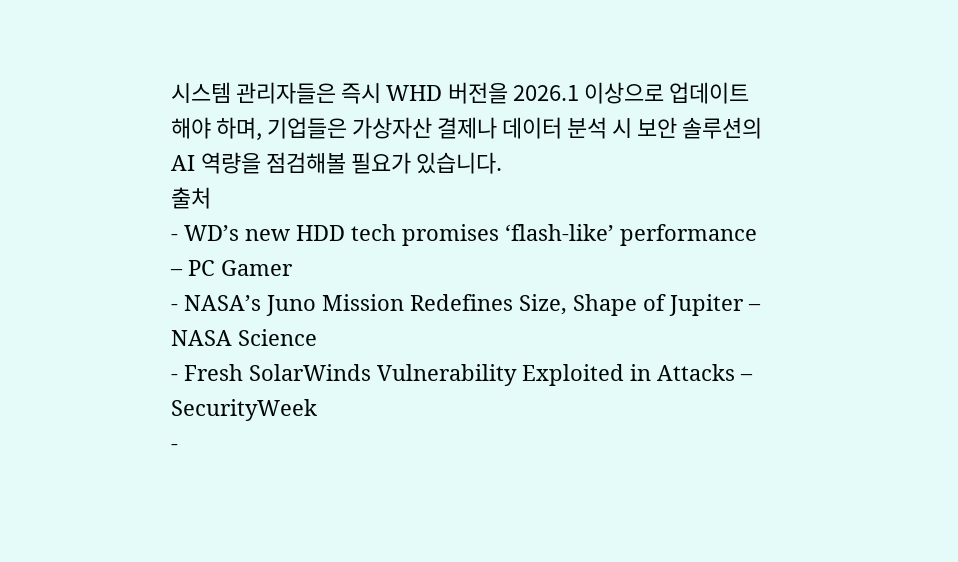시스템 관리자들은 즉시 WHD 버전을 2026.1 이상으로 업데이트해야 하며, 기업들은 가상자산 결제나 데이터 분석 시 보안 솔루션의 AI 역량을 점검해볼 필요가 있습니다.
출처
- WD’s new HDD tech promises ‘flash-like’ performance – PC Gamer
- NASA’s Juno Mission Redefines Size, Shape of Jupiter – NASA Science
- Fresh SolarWinds Vulnerability Exploited in Attacks – SecurityWeek
-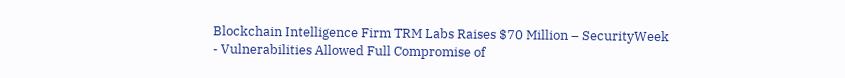Blockchain Intelligence Firm TRM Labs Raises $70 Million – SecurityWeek
- Vulnerabilities Allowed Full Compromise of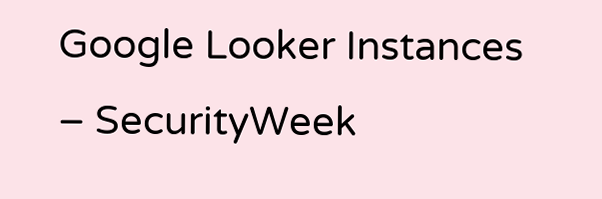Google Looker Instances – SecurityWeek